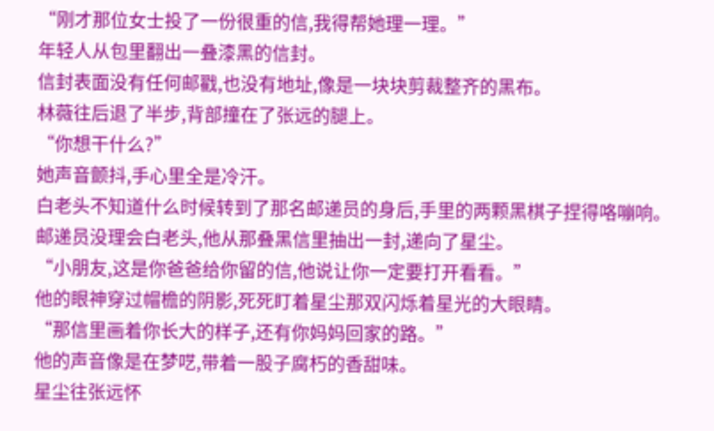“刚才那位女士投了一份很重的信,我得帮她理一理。”
年轻人从包里翻出一叠漆黑的信封。
信封表面没有任何邮戳,也没有地址,像是一块块剪裁整齐的黑布。
林薇往后退了半步,背部撞在了张远的腿上。
“你想干什么?”
她声音颤抖,手心里全是冷汗。
白老头不知道什么时候转到了那名邮递员的身后,手里的两颗黑棋子捏得咯嘣响。
邮递员没理会白老头,他从那叠黑信里抽出一封,递向了星尘。
“小朋友,这是你爸爸给你留的信,他说让你一定要打开看看。”
他的眼神穿过帽檐的阴影,死死盯着星尘那双闪烁着星光的大眼睛。
“那信里画着你长大的样子,还有你妈妈回家的路。”
他的声音像是在梦呓,带着一股子腐朽的香甜味。
星尘往张远怀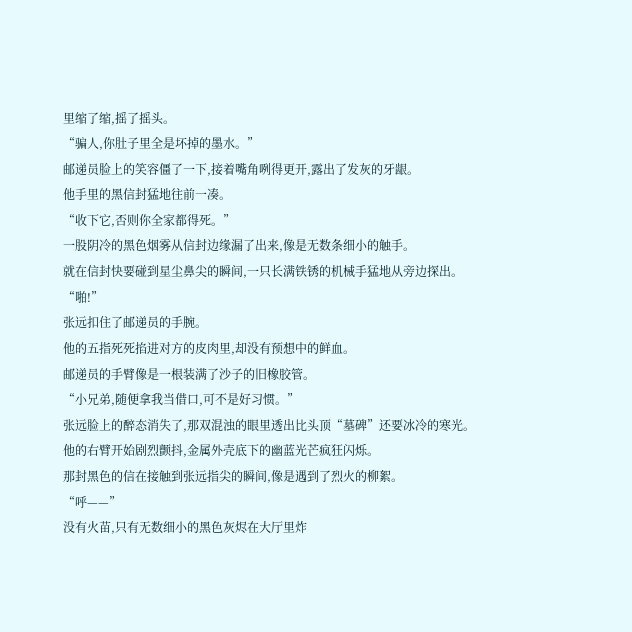里缩了缩,摇了摇头。
“骗人,你肚子里全是坏掉的墨水。”
邮递员脸上的笑容僵了一下,接着嘴角咧得更开,露出了发灰的牙龈。
他手里的黑信封猛地往前一凑。
“收下它,否则你全家都得死。”
一股阴冷的黑色烟雾从信封边缘漏了出来,像是无数条细小的触手。
就在信封快要碰到星尘鼻尖的瞬间,一只长满铁锈的机械手猛地从旁边探出。
“啪!”
张远扣住了邮递员的手腕。
他的五指死死掐进对方的皮肉里,却没有预想中的鲜血。
邮递员的手臂像是一根装满了沙子的旧橡胶管。
“小兄弟,随便拿我当借口,可不是好习惯。”
张远脸上的醉态消失了,那双混浊的眼里透出比头顶“墓碑”还要冰冷的寒光。
他的右臂开始剧烈颤抖,金属外壳底下的幽蓝光芒疯狂闪烁。
那封黑色的信在接触到张远指尖的瞬间,像是遇到了烈火的柳絮。
“呼——”
没有火苗,只有无数细小的黑色灰烬在大厅里炸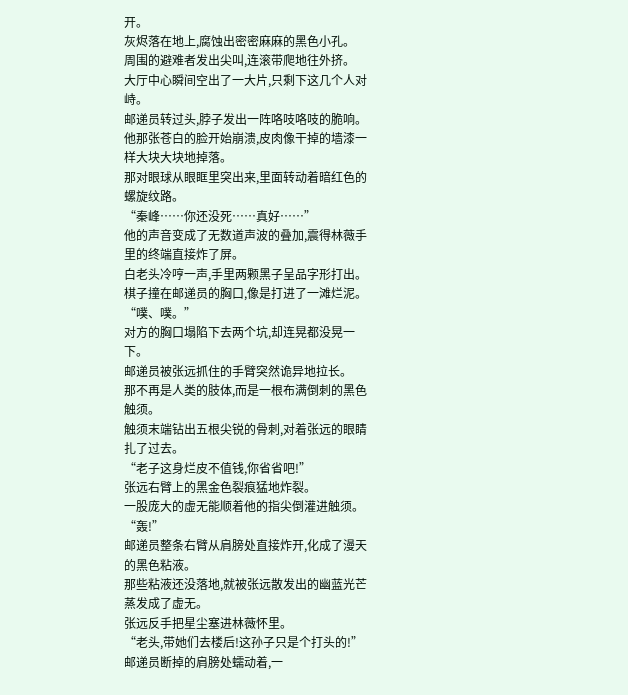开。
灰烬落在地上,腐蚀出密密麻麻的黑色小孔。
周围的避难者发出尖叫,连滚带爬地往外挤。
大厅中心瞬间空出了一大片,只剩下这几个人对峙。
邮递员转过头,脖子发出一阵咯吱咯吱的脆响。
他那张苍白的脸开始崩溃,皮肉像干掉的墙漆一样大块大块地掉落。
那对眼球从眼眶里突出来,里面转动着暗红色的螺旋纹路。
“秦峰……你还没死……真好……”
他的声音变成了无数道声波的叠加,震得林薇手里的终端直接炸了屏。
白老头冷哼一声,手里两颗黑子呈品字形打出。
棋子撞在邮递员的胸口,像是打进了一滩烂泥。
“噗、噗。”
对方的胸口塌陷下去两个坑,却连晃都没晃一下。
邮递员被张远抓住的手臂突然诡异地拉长。
那不再是人类的肢体,而是一根布满倒刺的黑色触须。
触须末端钻出五根尖锐的骨刺,对着张远的眼睛扎了过去。
“老子这身烂皮不值钱,你省省吧!”
张远右臂上的黑金色裂痕猛地炸裂。
一股庞大的虚无能顺着他的指尖倒灌进触须。
“轰!”
邮递员整条右臂从肩膀处直接炸开,化成了漫天的黑色粘液。
那些粘液还没落地,就被张远散发出的幽蓝光芒蒸发成了虚无。
张远反手把星尘塞进林薇怀里。
“老头,带她们去楼后!这孙子只是个打头的!”
邮递员断掉的肩膀处蠕动着,一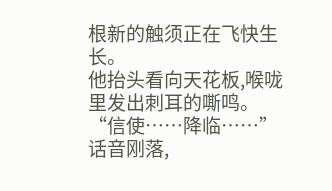根新的触须正在飞快生长。
他抬头看向天花板,喉咙里发出刺耳的嘶鸣。
“信使……降临……”
话音刚落,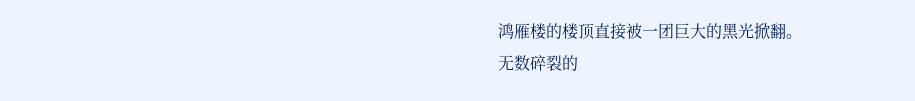鸿雁楼的楼顶直接被一团巨大的黑光掀翻。
无数碎裂的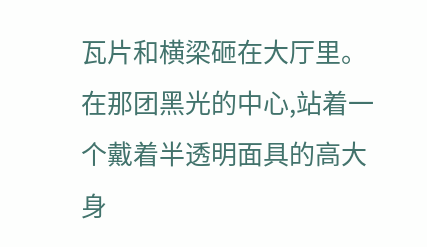瓦片和横梁砸在大厅里。
在那团黑光的中心,站着一个戴着半透明面具的高大身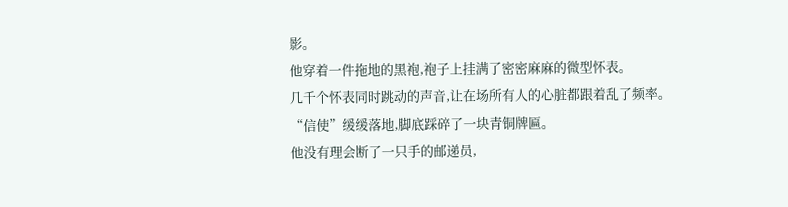影。
他穿着一件拖地的黑袍,袍子上挂满了密密麻麻的微型怀表。
几千个怀表同时跳动的声音,让在场所有人的心脏都跟着乱了频率。
“信使”缓缓落地,脚底踩碎了一块青铜牌匾。
他没有理会断了一只手的邮递员,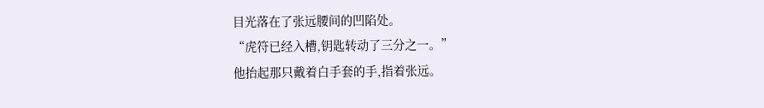目光落在了张远腰间的凹陷处。
“虎符已经入槽,钥匙转动了三分之一。”
他抬起那只戴着白手套的手,指着张远。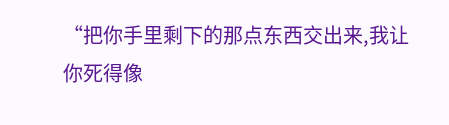“把你手里剩下的那点东西交出来,我让你死得像